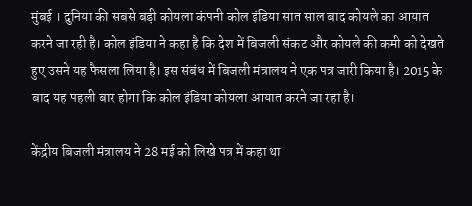मुंबई । दुनिया की सबसे बड़ी कोयला कंपनी कोल इंडिया सात साल बाद कोयले का आयात करने जा रही है। कोल इंडिया ने कहा है कि देश में बिजली संकट और कोयले की कमी को देखते हुए उसने यह फैसला लिया है। इस संबंध में बिजली मंत्रालय ने एक पत्र जारी किया है। 2015 के बाद यह पहली बार होगा कि कोल इंडिया कोयला आयात करने जा रहा है।

केंद्रीय बिजली मंत्रालय ने 28 मई को लिखे पत्र में कहा था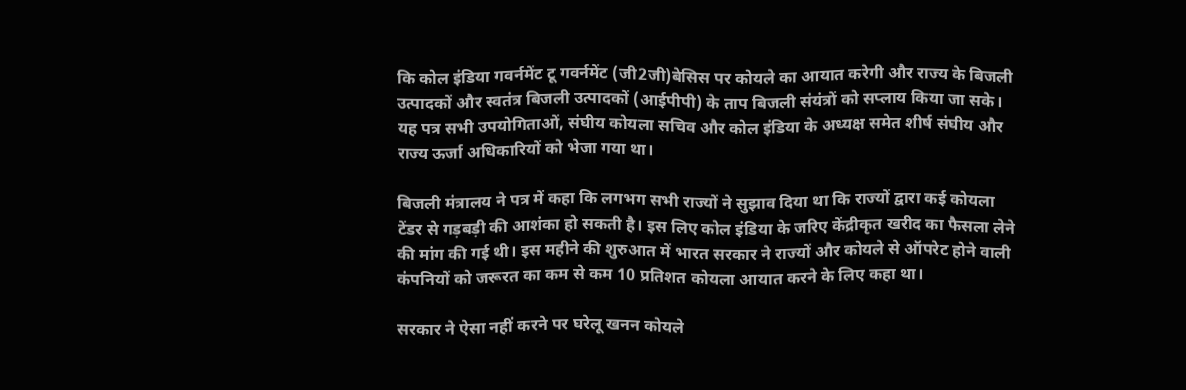कि कोल इंडिया गवर्नमेंट टू गवर्नमेंट (जी2जी)बेसिस पर कोयले का आयात करेगी और राज्य के बिजली उत्पादकों और स्वतंत्र बिजली उत्पादकों (आईपीपी) के ताप बिजली संयंत्रों को सप्लाय किया जा सके। यह पत्र सभी उपयोगिताओं, संघीय कोयला सचिव और कोल इंडिया के अध्यक्ष समेत शीर्ष संघीय और राज्य ऊर्जा अधिकारियों को भेजा गया था।

बिजली मंत्रालय ने पत्र में कहा कि लगभग सभी राज्यों ने सुझाव दिया था कि राज्यों द्वारा कई कोयला टेंडर से गड़बड़ी की आशंका हो सकती है। इस लिए कोल इंडिया के जरिए केंद्रीकृत खरीद का फैसला लेने की मांग की गई थी। इस महीने की शुरुआत में भारत सरकार ने राज्यों और कोयले से ऑपरेट होने वाली कंपनियों को जरूरत का कम से कम 10 प्रतिशत कोयला आयात करने के लिए कहा था।

सरकार ने ऐसा नहीं करने पर घरेलू खनन कोयले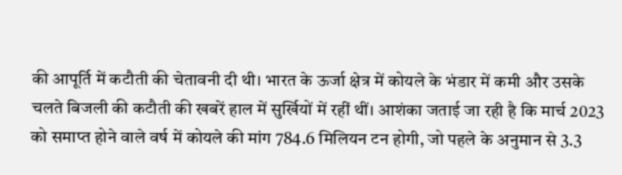की आपूर्ति में कटौती की चेतावनी दी थी। भारत के ऊर्जा क्षेत्र में कोयले के भंडार में कमी और उसके चलते बिजली की कटौती की खबरें हाल में सुर्खियों में रहीं थीं। आशंका जताई जा रही है कि मार्च 2023 को समाप्त होने वाले वर्ष में कोयले की मांग 784.6 मिलियन टन होगी, जो पहले के अनुमान से 3.3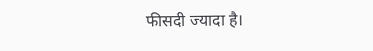फीसदी ज्यादा है।